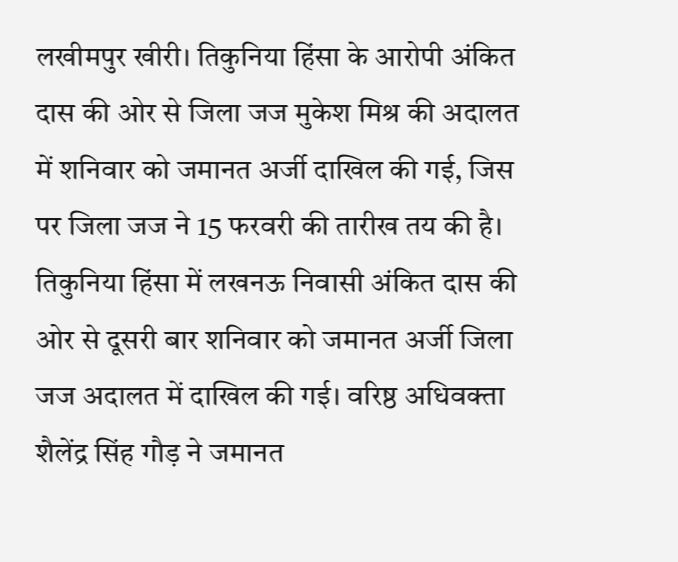लखीमपुर खीरी। तिकुनिया हिंसा के आरोपी अंकित दास की ओर से जिला जज मुकेश मिश्र की अदालत में शनिवार को जमानत अर्जी दाखिल की गई, जिस पर जिला जज ने 15 फरवरी की तारीख तय की है।
तिकुनिया हिंसा में लखनऊ निवासी अंकित दास की ओर से दूसरी बार शनिवार को जमानत अर्जी जिला जज अदालत में दाखिल की गई। वरिष्ठ अधिवक्ता शैलेंद्र सिंह गौड़ ने जमानत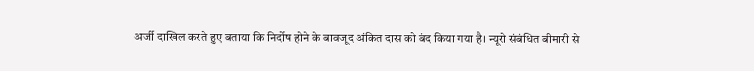अर्जी दाखिल करते हुए बताया कि निर्दोष होने के बावजूद अंकित दास को बंद किया गया है। न्यूरो संबंधित बीमारी से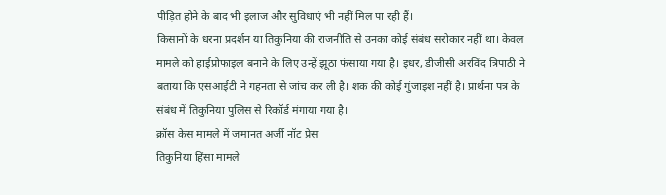पीड़ित होने के बाद भी इलाज और सुविधाएं भी नहीं मिल पा रही हैं।
किसानों के धरना प्रदर्शन या तिकुनिया की राजनीति से उनका कोई संबंध सरोकार नहीं था। केवल मामले को हाईप्रोफाइल बनाने के लिए उन्हें झूठा फंसाया गया है। इधर, डीजीसी अरविंद त्रिपाठी ने बताया कि एसआईटी ने गहनता से जांच कर ली है। शक की कोई गुंजाइश नहीं है। प्रार्थना पत्र के संबंध में तिकुनिया पुलिस से रिकॉर्ड मंगाया गया है।
क्रॉस केस मामले में जमानत अर्जी नॉट प्रेस
तिकुनिया हिंसा मामले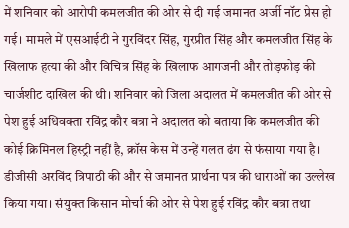में शनिवार को आरोपी कमलजीत की ओर से दी गई जमानत अर्जी नॉट प्रेस हो गई। मामले में एसआईटी ने गुरविंदर सिंह, गुरप्रीत सिंह और कमलजीत सिंह के खिलाफ हत्या की और विचित्र सिंह के खिलाफ आगजनी और तोड़फोड़ की चार्जशीट दाखिल की थी। शनिवार को जिला अदालत में कमलजीत की ओर से पेश हुई अधिवक्ता रविंद्र कौर बत्रा ने अदालत को बताया कि कमलजीत की कोई क्रिमिनल हिस्ट्री नहीं है, क्रॉस केस में उन्हें गलत ढंग से फंसाया गया है।
डीजीसी अरविंद त्रिपाठी की और से जमानत प्रार्थना पत्र की धाराओं का उल्लेख किया गया। संयुक्त किसान मोर्चा की ओर से पेश हुई रविंद्र कौर बत्रा तथा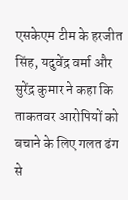एसकेएम टीम के हरजीत सिंह, यदुवेंद्र वर्मा और सुरेंद्र कुमार ने कहा कि ताकतवर आरोपियों को बचाने के लिए गलत ढंग से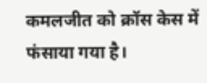कमलजीत को क्रॉस केस में फंसाया गया है।